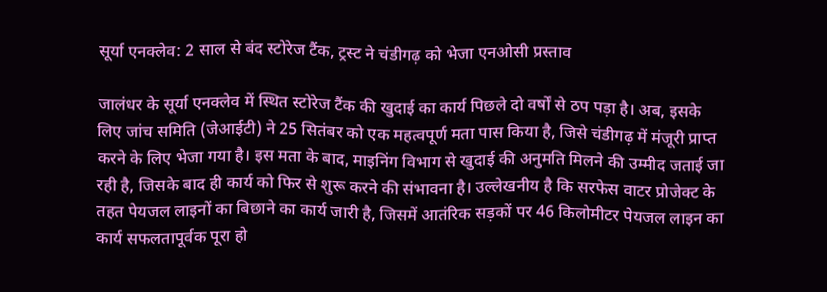सूर्या एनक्लेव: 2 साल से बंद स्टोरेज टैंक, ट्रस्ट ने चंडीगढ़ को भेजा एनओसी प्रस्ताव

जालंधर के सूर्या एनक्लेव में स्थित स्टोरेज टैंक की खुदाई का कार्य पिछले दो वर्षों से ठप पड़ा है। अब, इसके लिए जांच समिति (जेआईटी) ने 25 सितंबर को एक महत्वपूर्ण मता पास किया है, जिसे चंडीगढ़ में मंजूरी प्राप्त करने के लिए भेजा गया है। इस मता के बाद, माइनिंग विभाग से खुदाई की अनुमति मिलने की उम्मीद जताई जा रही है, जिसके बाद ही कार्य को फिर से शुरू करने की संभावना है। उल्लेखनीय है कि सरफेस वाटर प्रोजेक्ट के तहत पेयजल लाइनों का बिछाने का कार्य जारी है, जिसमें आतंरिक सड़कों पर 46 किलोमीटर पेयजल लाइन का कार्य सफलतापूर्वक पूरा हो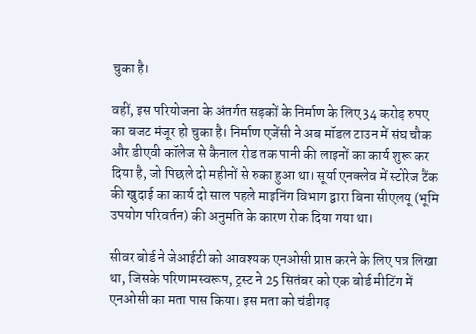चुका है।

वहीं, इस परियोजना के अंतर्गत सड़कों के निर्माण के लिए 34 करोड़ रुपए का बजट मंजूर हो चुका है। निर्माण एजेंसी ने अब मॉडल टाउन में संघ चौक और डीएवी कॉलेज से कैनाल रोड तक पानी की लाइनों का कार्य शुरू कर दिया है, जो पिछले दो महीनों से रुका हुआ था। सूर्या एनक्लेव में स्टोरेज टैंक की खुदाई का कार्य दो साल पहले माइनिंग विभाग द्वारा बिना सीएलयू (भूमि उपयोग परिवर्तन) की अनुमति के कारण रोक दिया गया था।

सीवर बोर्ड ने जेआईटी को आवश्यक एनओसी प्राप्त करने के लिए पत्र लिखा था, जिसके परिणामस्वरूप, ट्रस्ट ने 25 सितंबर को एक बोर्ड मीटिंग में एनओसी का मता पास किया। इस मता को चंडीगढ़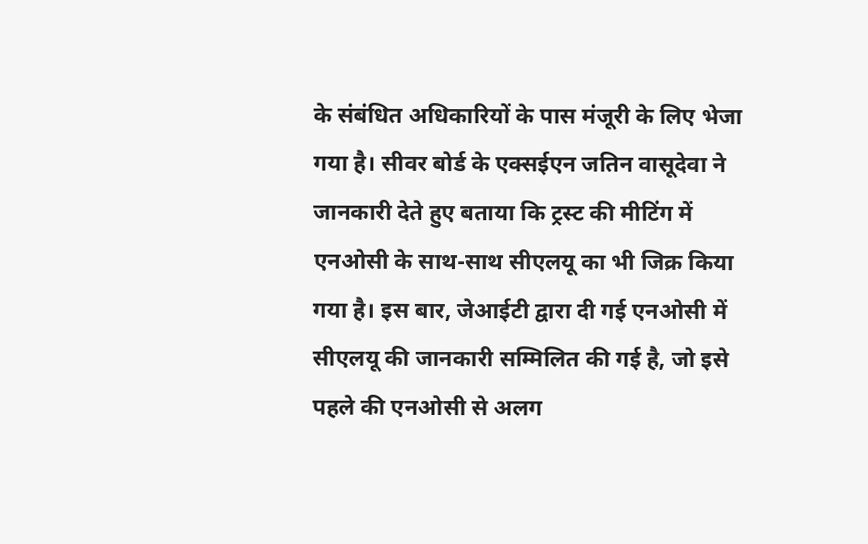के संबंधित अधिकारियों के पास मंजूरी के लिए भेजा गया है। सीवर बोर्ड के एक्सईएन जतिन वासूदेवा ने जानकारी देते हुए बताया कि ट्रस्ट की मीटिंग में एनओसी के साथ-साथ सीएलयू का भी जिक्र किया गया है। इस बार, जेआईटी द्वारा दी गई एनओसी में सीएलयू की जानकारी सम्मिलित की गई है, जो इसे पहले की एनओसी से अलग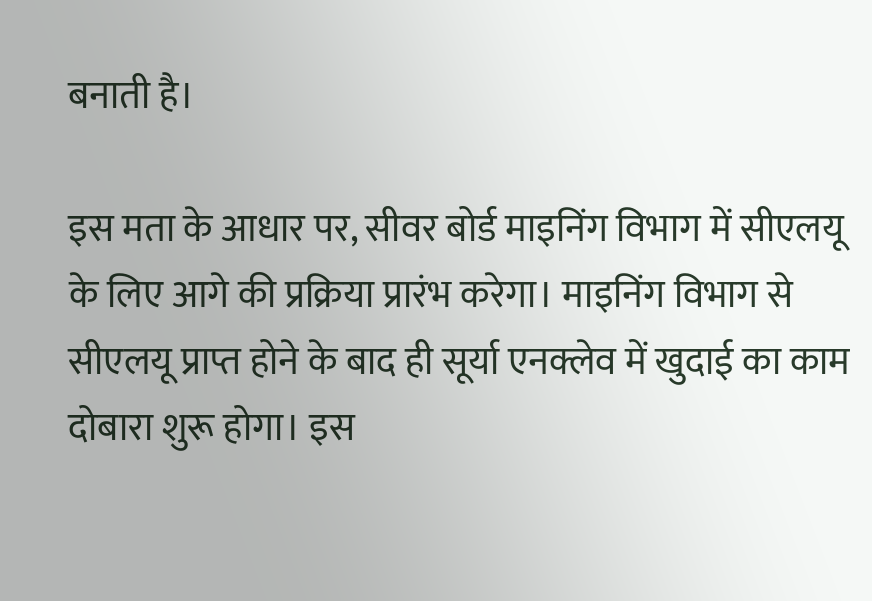बनाती है।

इस मता के आधार पर, सीवर बोर्ड माइनिंग विभाग में सीएलयू के लिए आगे की प्रक्रिया प्रारंभ करेगा। माइनिंग विभाग से सीएलयू प्राप्त होने के बाद ही सूर्या एनक्लेव में खुदाई का काम दोबारा शुरू होगा। इस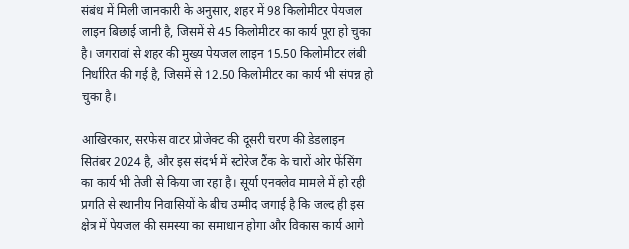संबंध में मिली जानकारी के अनुसार, शहर में 98 किलोमीटर पेयजल लाइन बिछाई जानी है, जिसमें से 45 किलोमीटर का कार्य पूरा हो चुका है। जगरावां से शहर की मुख्य पेयजल लाइन 15.50 किलोमीटर लंबी निर्धारित की गई है, जिसमें से 12.50 किलोमीटर का कार्य भी संपन्न हो चुका है।

आखिरकार, सरफेस वाटर प्रोजेक्ट की दूसरी चरण की डेडलाइन सितंबर 2024 है, और इस संदर्भ में स्टोरेज टैंक के चारों ओर फेंसिंग का कार्य भी तेजी से किया जा रहा है। सूर्या एनक्लेव मामले में हो रही प्रगति से स्थानीय निवासियों के बीच उम्मीद जगाई है कि जल्द ही इस क्षेत्र में पेयजल की समस्या का समाधान होगा और विकास कार्य आगे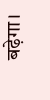बढ़ेगा।